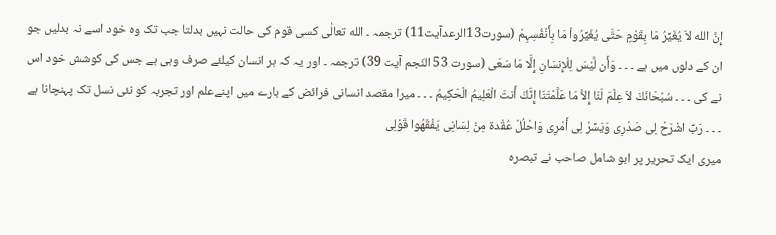إِنَّ الله لاَ يُغَيِّرُ مَا بِقَوْمٍ حَتَّی يُغَيِّرُواْ مَا بِأَنْفُسِہِمْ (سورت13الرعدآیت11) ترجمہ ۔ الله تعالٰی کسی قوم کی حالت نہیں بدلتا جب تک وہ خود اسے نہ بدلیں جو ان کے دلوں میں ہے ۔ ۔ ۔ وَأَن لَّيْسَ لِلْإِنسَانِ إِلَّا مَا سَعَی (سورت 53 النّجم آیت 39) ترجمہ ۔ اور یہ کہ ہر انسان کیلئے صرف وہی ہے جس کی کوشش خود اس نے کی ۔ ۔ ۔ سُبْحَانَكَ لاَ عِلْمَ لَنَا إِلاَّ مَا عَلَّمْتَنَا إِنَّكَ أَنتَ الْعَلِيمُ الْحَكِيمُ ۔ ۔ ۔ ميرا مقصد انسانی فرائض کے بارے میں اپنےعلم اور تجربہ کو نئی نسل تک پہنچانا ہے ۔ ۔ ۔ رَبِّ اشْرَحْ لِی صَدْرِی وَيَسِّرْ لِی أَمْرِی وَاحْلُلْ عُقْدة مِنْ لِسَانِی يَفْقَھُوا قَوْلِی
میری ایک تحریر پر ابو شامل صاحب نے تبصرہ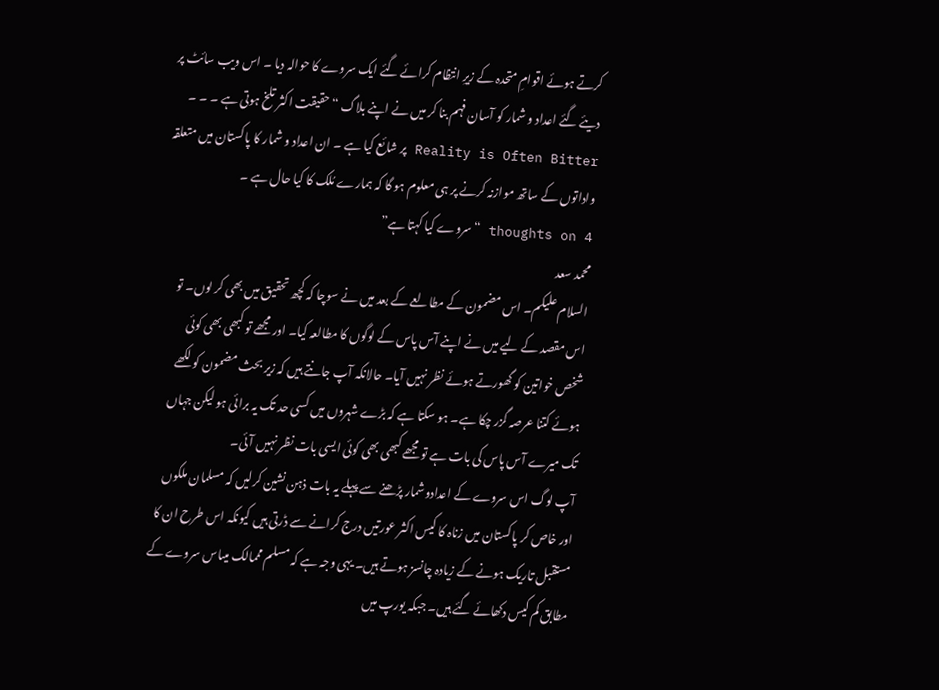کرتے ہوئے اقوامِ متحدہ کے زیرِ انتظام کرائے گئے ایک سروے کا حوالہ دیا ۔ اس ویب سائٹ پر دیئے گئے اعداد و شمار کو آسان فہم بنا کر میں نے اپنے بلاگ “حقیقت اکثر تلخ ہوتی ہے ۔ ۔ ۔ Reality is Often Bitter پر شائع کیا ہے ۔ ان اعداد و شمار کا پاکستان میں متعلقہ واداتوں کے ساتھ موازنہ کرنے پر ہی معلوم ہو گا کہ ہمارے مُلک کا کیا حال ہے ۔
4 thoughts on “سروے کیا کہتا ہے”
محمد سعد
السلام علیکم۔ اس مضمون کے مطالعے کے بعد میں نے سوچا کہ کچھ تحقیق میں بھی کر لوں۔ تو اس مقصد کے لیے میں نے اپنے آس پاس کے لوگوں کا مطالعہ کیا۔ اور مجھے تو کبھی بھی کوئی شخص خواتین کو گھورتے ہوئے نظر نہیں آیا۔ حالانکہ آپ جانتے ہیں کہ زیر بحث مضمون کو لکھے ہوئے کتنا عرصہ گزر چکا ہے۔ ہو سکتا ہے کہ بڑے شہروں میں کسی حد تک یہ برائی ہو لیکن جہاں تک میرے آس پاس کی بات ہے تو مجھے کبھی بھی کوئی ایسی بات نظر نہیں آئی۔
آپ لوگ اس سروے کے اعدادوشمار پڑھنے سے پہلے یہ بات ذہن نشین کرلیں کہ مسلمان ملکوں اور خاص کر پاکستان میں زناہ کا کیس اکثر عورتیں درج کرانے سے ڈرتی ہیں کیونکہ اس طرح ان کا مستقبل تاریک ہونے کے زیادہ چانسز ہوتے ہیں۔ یہی وجہ ہے کہ مسلم مممالک میںاس سروے کے مطابق کم کیس دکھائے گئے ہیں۔ جبکہ یورپ میں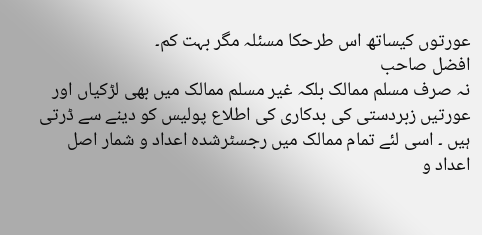عورتوں کیساتھ اس طرحکا مسئلہ مگر بہت کم۔
افضل صاحب
نہ صرف مسلم ممالک بلکہ غیر مسلم ممالک میں بھی لڑکیاں اور عورتیں زبردستی کی بدکاری کی اطلاع پولیس کو دینے سے ڈرتی ہیں ۔ اسی لئے تمام ممالک میں رجسٹرشدہ اعداد و شمار اصل اعداد و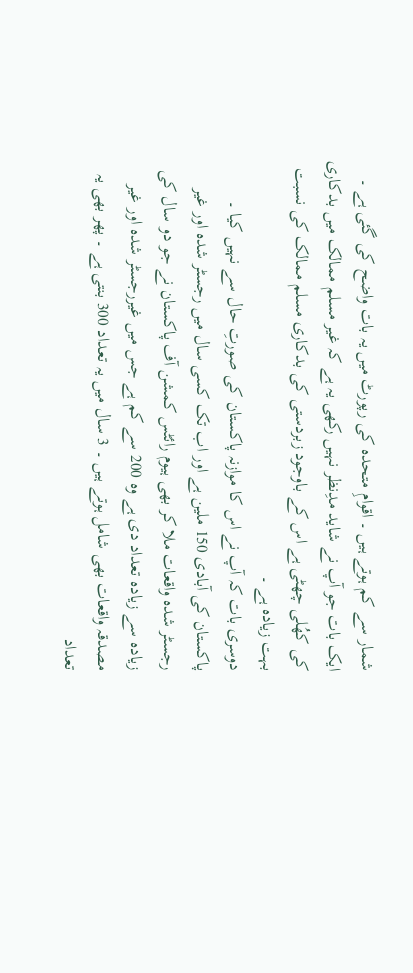شمار سے کم ہوتے ہیں ۔ اقوامِ متحدہ کی رپورٹ میں یہ بات واضح کی گئی ہے ۔ ایک بات جو آپ نے شاید مدِنظر نہیں رکھی یہ ہے کہ غیر مسلم ممالک میں بدکاری کی کھُلی چھٹی ہے اس کے باوجود زبردستی کی بدکاری مسلم ممالک کی نسبت بہت زیادہ ہے ۔
دوسری بات کہ آپ نے اس کا موازنہ پاکستان کی صورتِ حال سے نہیں کیا ۔ پاکستان کی آبادی 150 ملین ہے اور اب تک کسی سال میں رجسٹر شدہ اور غیر رجسٹر شدہ واقعات ملا کر بھی ہیوم رائٹس کمشن آف پاکستان نے جو دو سال کی زیادہ سے زیادہ تعداد دی ہے وہ 200 سے کم ہے جس میں غیررجسٹر شدہ اور غیر مصدقہ واقعات بھی شامل ہوتے ہیں ۔ 3 سال میں یہ تعداد 300 بنتی ہے ۔ پھر بھی یہ تعداد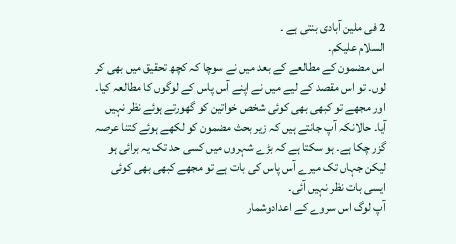2 فی ملین آبادی بنتی ہے ۔
السلام علیکم۔
اس مضمون کے مطالعے کے بعد میں نے سوچا کہ کچھ تحقیق میں بھی کر لوں۔ تو اس مقصد کے لیے میں نے اپنے آس پاس کے لوگوں کا مطالعہ کیا۔ اور مجھے تو کبھی بھی کوئی شخص خواتین کو گھورتے ہوئے نظر نہیں آیا۔ حالانکہ آپ جانتے ہیں کہ زیر بحث مضمون کو لکھے ہوئے کتنا عرصہ گزر چکا ہے۔ ہو سکتا ہے کہ بڑے شہروں میں کسی حد تک یہ برائی ہو لیکن جہاں تک میرے آس پاس کی بات ہے تو مجھے کبھی بھی کوئی ایسی بات نظر نہیں آئی۔
آپ لوگ اس سروے کے اعدادوشمار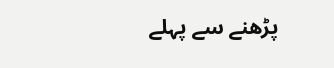پڑھنے سے پہلے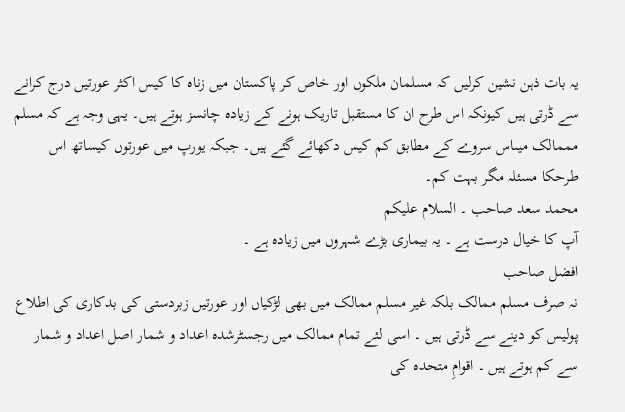یہ بات ذہن نشین کرلیں کہ مسلمان ملکوں اور خاص کر پاکستان میں زناہ کا کیس اکثر عورتیں درج کرانے سے ڈرتی ہیں کیونکہ اس طرح ان کا مستقبل تاریک ہونے کے زیادہ چانسز ہوتے ہیں۔ یہی وجہ ہے کہ مسلم مممالک میںاس سروے کے مطابق کم کیس دکھائے گئے ہیں۔ جبکہ یورپ میں عورتوں کیساتھ اس طرحکا مسئلہ مگر بہت کم۔
محمد سعد صاحب ۔ السلام علیکم
آپ کا خیال درست ہے ۔ یہ بیماری بڑے شہروں میں زیادہ ہے ۔
افضل صاحب
نہ صرف مسلم ممالک بلکہ غیر مسلم ممالک میں بھی لڑکیاں اور عورتیں زبردستی کی بدکاری کی اطلاع پولیس کو دینے سے ڈرتی ہیں ۔ اسی لئے تمام ممالک میں رجسٹرشدہ اعداد و شمار اصل اعداد و شمار سے کم ہوتے ہیں ۔ اقوامِ متحدہ کی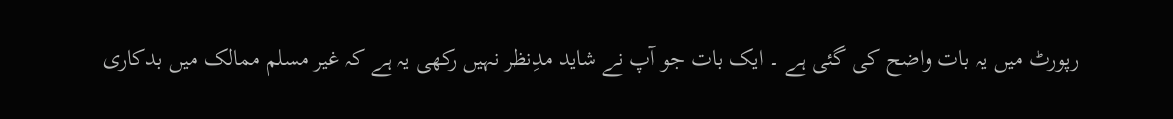رپورٹ میں یہ بات واضح کی گئی ہے ۔ ایک بات جو آپ نے شاید مدِنظر نہیں رکھی یہ ہے کہ غیر مسلم ممالک میں بدکاری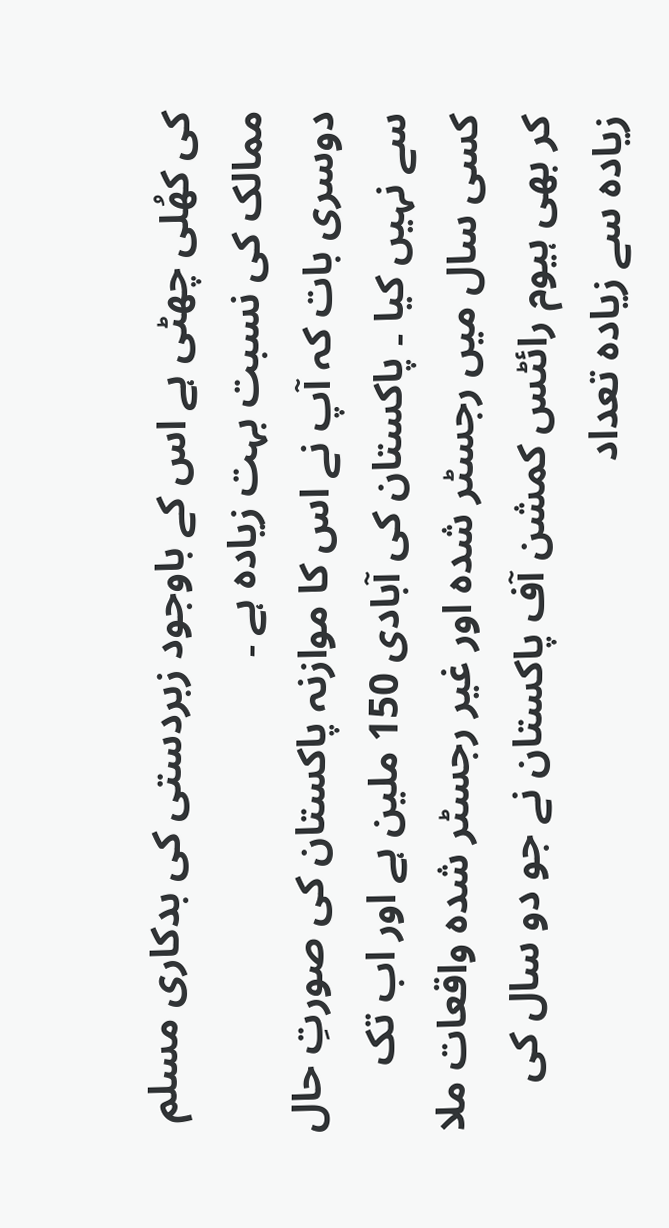کی کھُلی چھٹی ہے اس کے باوجود زبردستی کی بدکاری مسلم ممالک کی نسبت بہت زیادہ ہے ۔
دوسری بات کہ آپ نے اس کا موازنہ پاکستان کی صورتِ حال سے نہیں کیا ۔ پاکستان کی آبادی 150 ملین ہے اور اب تک کسی سال میں رجسٹر شدہ اور غیر رجسٹر شدہ واقعات ملا کر بھی ہیوم رائٹس کمشن آف پاکستان نے جو دو سال کی زیادہ سے زیادہ تعداد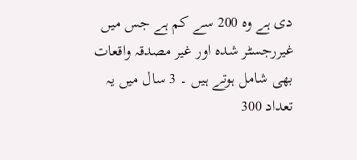دی ہے وہ 200 سے کم ہے جس میں غیررجسٹر شدہ اور غیر مصدقہ واقعات بھی شامل ہوتے ہیں ۔ 3 سال میں یہ تعداد 300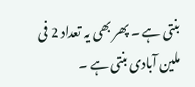بنتی ہے ۔ پھر بھی یہ تعداد 2 فی ملین آبادی بنتی ہے ۔